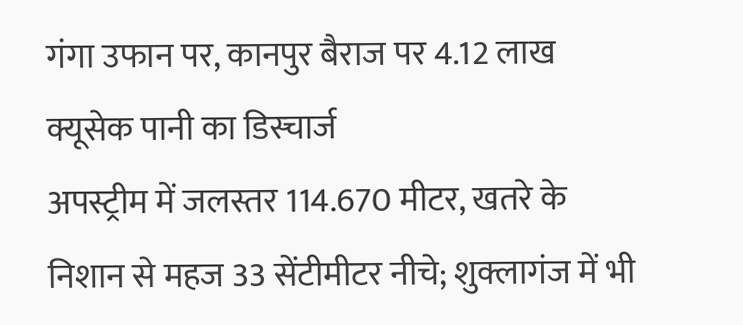गंगा उफान पर, कानपुर बैराज पर 4.12 लाख क्यूसेक पानी का डिस्चार्ज
अपस्ट्रीम में जलस्तर 114.670 मीटर, खतरे के निशान से महज 33 सेंटीमीटर नीचे; शुक्लागंज में भी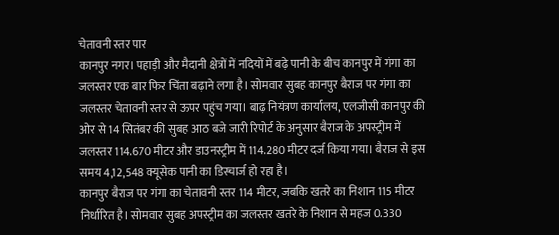चेतावनी स्तर पार
कानपुर नगर। पहाड़ी और मैदानी क्षेत्रों में नदियों में बढ़े पानी के बीच कानपुर में गंगा का जलस्तर एक बार फिर चिंता बढ़ाने लगा है। सोमवार सुबह कानपुर बैराज पर गंगा का जलस्तर चेतावनी स्तर से ऊपर पहुंच गया। बाढ़ नियंत्रण कार्यालय, एलजीसी कानपुर की ओर से 14 सितंबर की सुबह आठ बजे जारी रिपोर्ट के अनुसार बैराज के अपस्ट्रीम में जलस्तर 114.670 मीटर और डाउनस्ट्रीम में 114.280 मीटर दर्ज किया गया। बैराज से इस समय 4,12,548 क्यूसेक पानी का डिस्चार्ज हो रहा है।
कानपुर बैराज पर गंगा का चेतावनी स्तर 114 मीटर, जबकि खतरे का निशान 115 मीटर निर्धारित है। सोमवार सुबह अपस्ट्रीम का जलस्तर खतरे के निशान से महज 0.330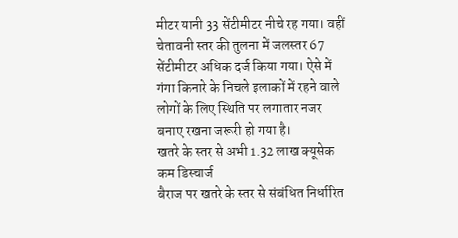मीटर यानी 33 सेंटीमीटर नीचे रह गया। वहीं चेतावनी स्तर की तुलना में जलस्तर 67 सेंटीमीटर अधिक दर्ज किया गया। ऐसे में गंगा किनारे के निचले इलाकों में रहने वाले लोगों के लिए स्थिति पर लगातार नजर बनाए रखना जरूरी हो गया है।
खतरे के स्तर से अभी 1.32 लाख क्यूसेक कम डिस्चार्ज
बैराज पर खतरे के स्तर से संबंधित निर्धारित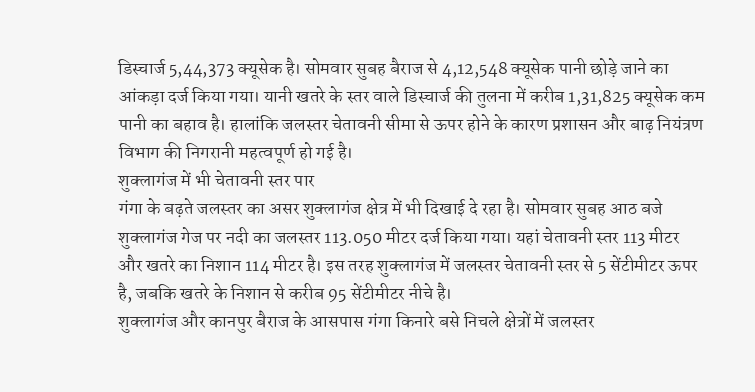डिस्चार्ज 5,44,373 क्यूसेक है। सोमवार सुबह बैराज से 4,12,548 क्यूसेक पानी छोड़े जाने का आंकड़ा दर्ज किया गया। यानी खतरे के स्तर वाले डिस्चार्ज की तुलना में करीब 1,31,825 क्यूसेक कम पानी का बहाव है। हालांकि जलस्तर चेतावनी सीमा से ऊपर होने के कारण प्रशासन और बाढ़ नियंत्रण विभाग की निगरानी महत्वपूर्ण हो गई है।
शुक्लागंज में भी चेतावनी स्तर पार
गंगा के बढ़ते जलस्तर का असर शुक्लागंज क्षेत्र में भी दिखाई दे रहा है। सोमवार सुबह आठ बजे शुक्लागंज गेज पर नदी का जलस्तर 113.050 मीटर दर्ज किया गया। यहां चेतावनी स्तर 113 मीटर और खतरे का निशान 114 मीटर है। इस तरह शुक्लागंज में जलस्तर चेतावनी स्तर से 5 सेंटीमीटर ऊपर है, जबकि खतरे के निशान से करीब 95 सेंटीमीटर नीचे है।
शुक्लागंज और कानपुर बैराज के आसपास गंगा किनारे बसे निचले क्षेत्रों में जलस्तर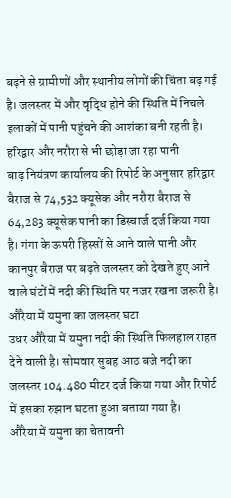बढ़ने से ग्रामीणों और स्थानीय लोगों की चिंता बढ़ गई है। जलस्तर में और वृद्धि होने की स्थिति में निचले इलाकों में पानी पहुंचने की आशंका बनी रहती है।
हरिद्वार और नरौरा से भी छोड़ा जा रहा पानी
बाढ़ नियंत्रण कार्यालय की रिपोर्ट के अनुसार हरिद्वार बैराज से 74,532 क्यूसेक और नरौरा बैराज से 64,283 क्यूसेक पानी का डिस्चार्ज दर्ज किया गया है। गंगा के ऊपरी हिस्सों से आने वाले पानी और कानपुर बैराज पर बढ़ते जलस्तर को देखते हुए आने वाले घंटों में नदी की स्थिति पर नजर रखना जरूरी है।
औरैया में यमुना का जलस्तर घटा
उधर औरैया में यमुना नदी की स्थिति फिलहाल राहत देने वाली है। सोमवार सुबह आठ बजे नदी का जलस्तर 104.480 मीटर दर्ज किया गया और रिपोर्ट में इसका रुझान घटता हुआ बताया गया है।
औरैया में यमुना का चेतावनी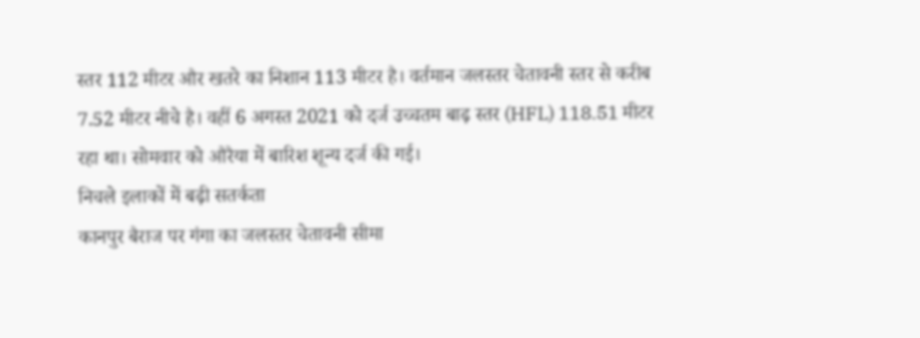स्तर 112 मीटर और खतरे का निशान 113 मीटर है। वर्तमान जलस्तर चेतावनी स्तर से करीब 7.52 मीटर नीचे है। वहीं 6 अगस्त 2021 को दर्ज उच्चतम बाढ़ स्तर (HFL) 118.51 मीटर रहा था। सोमवार को औरैया में बारिश शून्य दर्ज की गई।
निचले इलाकों में बढ़ी सतर्कता
कानपुर बैराज पर गंगा का जलस्तर चेतावनी सीमा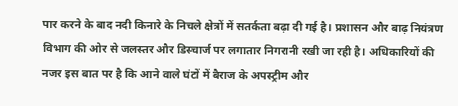पार करने के बाद नदी किनारे के निचले क्षेत्रों में सतर्कता बढ़ा दी गई है। प्रशासन और बाढ़ नियंत्रण विभाग की ओर से जलस्तर और डिस्चार्ज पर लगातार निगरानी रखी जा रही है। अधिकारियों की नजर इस बात पर है कि आने वाले घंटों में बैराज के अपस्ट्रीम और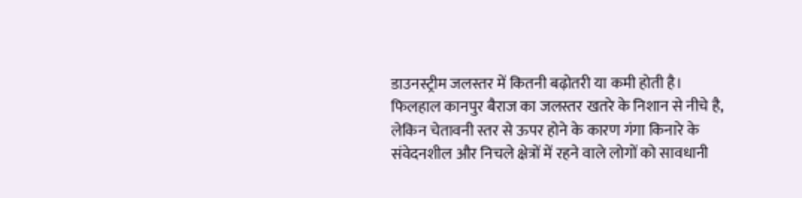डाउनस्ट्रीम जलस्तर में कितनी बढ़ोतरी या कमी होती है।
फिलहाल कानपुर बैराज का जलस्तर खतरे के निशान से नीचे है, लेकिन चेतावनी स्तर से ऊपर होने के कारण गंगा किनारे के संवेदनशील और निचले क्षेत्रों में रहने वाले लोगों को सावधानी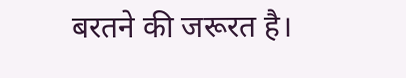बरतने की जरूरत है।